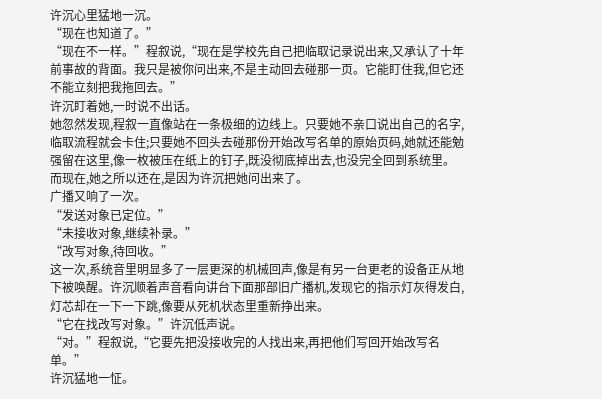许沉心里猛地一沉。
“现在也知道了。”
“现在不一样。”程叙说,“现在是学校先自己把临取记录说出来,又承认了十年前事故的背面。我只是被你问出来,不是主动回去碰那一页。它能盯住我,但它还不能立刻把我拖回去。”
许沉盯着她,一时说不出话。
她忽然发现,程叙一直像站在一条极细的边线上。只要她不亲口说出自己的名字,临取流程就会卡住;只要她不回头去碰那份开始改写名单的原始页码,她就还能勉强留在这里,像一枚被压在纸上的钉子,既没彻底掉出去,也没完全回到系统里。
而现在,她之所以还在,是因为许沉把她问出来了。
广播又响了一次。
“发送对象已定位。”
“未接收对象,继续补录。”
“改写对象,待回收。”
这一次,系统音里明显多了一层更深的机械回声,像是有另一台更老的设备正从地下被唤醒。许沉顺着声音看向讲台下面那部旧广播机,发现它的指示灯灰得发白,灯芯却在一下一下跳,像要从死机状态里重新挣出来。
“它在找改写对象。”许沉低声说。
“对。”程叙说,“它要先把没接收完的人找出来,再把他们写回开始改写名单。”
许沉猛地一怔。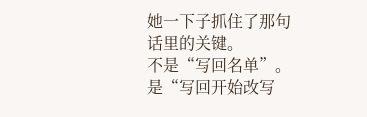她一下子抓住了那句话里的关键。
不是“写回名单”。
是“写回开始改写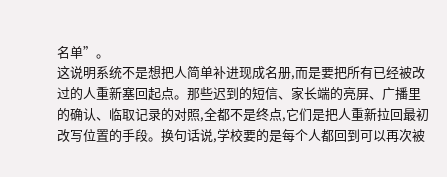名单”。
这说明系统不是想把人简单补进现成名册,而是要把所有已经被改过的人重新塞回起点。那些迟到的短信、家长端的亮屏、广播里的确认、临取记录的对照,全都不是终点,它们是把人重新拉回最初改写位置的手段。换句话说,学校要的是每个人都回到可以再次被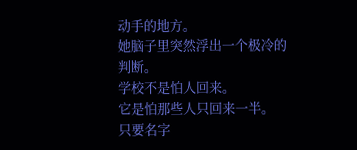动手的地方。
她脑子里突然浮出一个极冷的判断。
学校不是怕人回来。
它是怕那些人只回来一半。
只要名字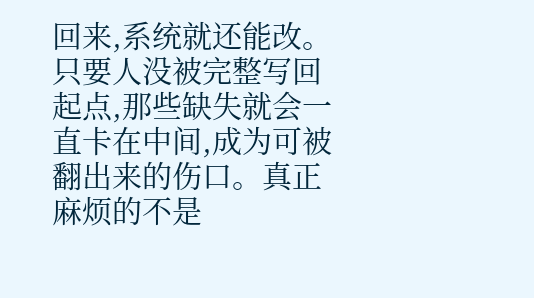回来,系统就还能改。
只要人没被完整写回起点,那些缺失就会一直卡在中间,成为可被翻出来的伤口。真正麻烦的不是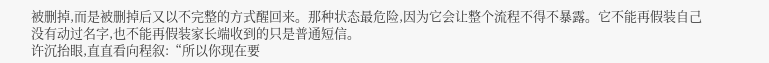被删掉,而是被删掉后又以不完整的方式醒回来。那种状态最危险,因为它会让整个流程不得不暴露。它不能再假装自己没有动过名字,也不能再假装家长端收到的只是普通短信。
许沉抬眼,直直看向程叙:“所以你现在要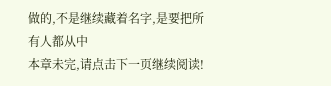做的,不是继续藏着名字,是要把所有人都从中
本章未完,请点击下一页继续阅读!